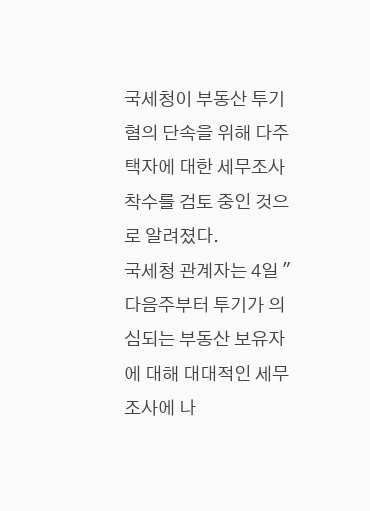국세청이 부동산 투기 혐의 단속을 위해 다주택자에 대한 세무조사 착수를 검토 중인 것으로 알려졌다.
국세청 관계자는 4일 "다음주부터 투기가 의심되는 부동산 보유자에 대해 대대적인 세무조사에 나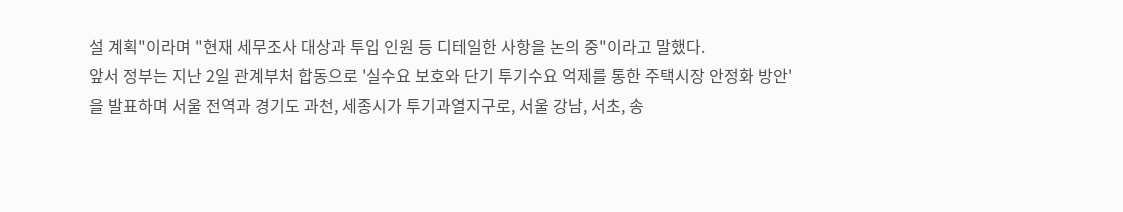설 계획"이라며 "현재 세무조사 대상과 투입 인원 등 디테일한 사항을 논의 중"이라고 말했다.
앞서 정부는 지난 2일 관계부처 합동으로 '실수요 보호와 단기 투기수요 억제를 통한 주택시장 안정화 방안'을 발표하며 서울 전역과 경기도 과천, 세종시가 투기과열지구로, 서울 강남, 서초, 송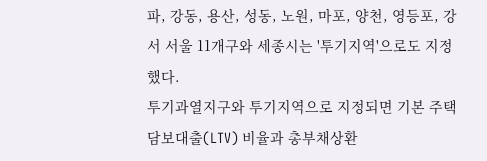파, 강동, 용산, 성동, 노원, 마포, 양천, 영등포, 강서 서울 11개구와 세종시는 '투기지역'으로도 지정했다.
투기과열지구와 투기지역으로 지정되면 기본 주택담보대출(LTV) 비율과 총부채상환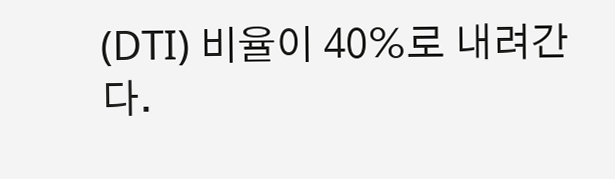(DTI) 비율이 40%로 내려간다.